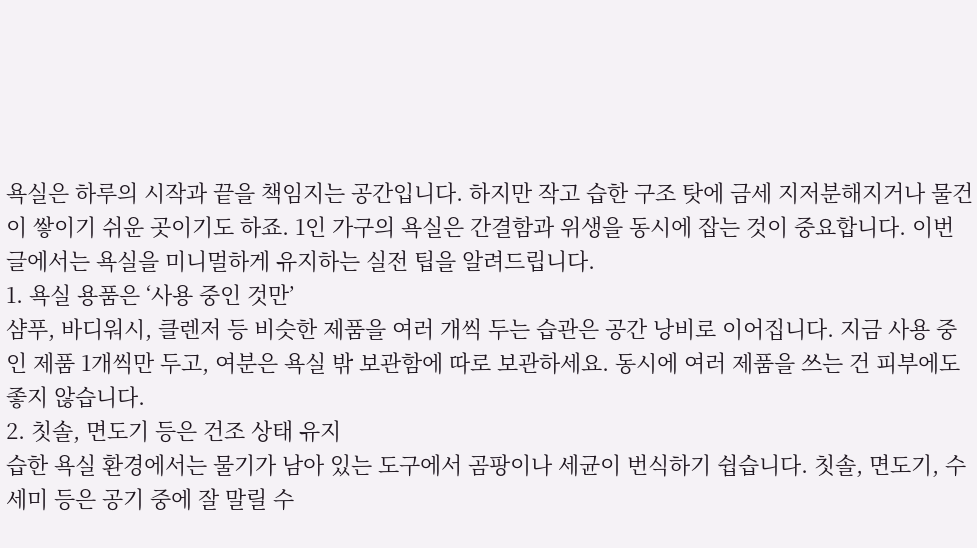욕실은 하루의 시작과 끝을 책임지는 공간입니다. 하지만 작고 습한 구조 탓에 금세 지저분해지거나 물건이 쌓이기 쉬운 곳이기도 하죠. 1인 가구의 욕실은 간결함과 위생을 동시에 잡는 것이 중요합니다. 이번 글에서는 욕실을 미니멀하게 유지하는 실전 팁을 알려드립니다.
1. 욕실 용품은 ‘사용 중인 것만’
샴푸, 바디워시, 클렌저 등 비슷한 제품을 여러 개씩 두는 습관은 공간 낭비로 이어집니다. 지금 사용 중인 제품 1개씩만 두고, 여분은 욕실 밖 보관함에 따로 보관하세요. 동시에 여러 제품을 쓰는 건 피부에도 좋지 않습니다.
2. 칫솔, 면도기 등은 건조 상태 유지
습한 욕실 환경에서는 물기가 남아 있는 도구에서 곰팡이나 세균이 번식하기 쉽습니다. 칫솔, 면도기, 수세미 등은 공기 중에 잘 말릴 수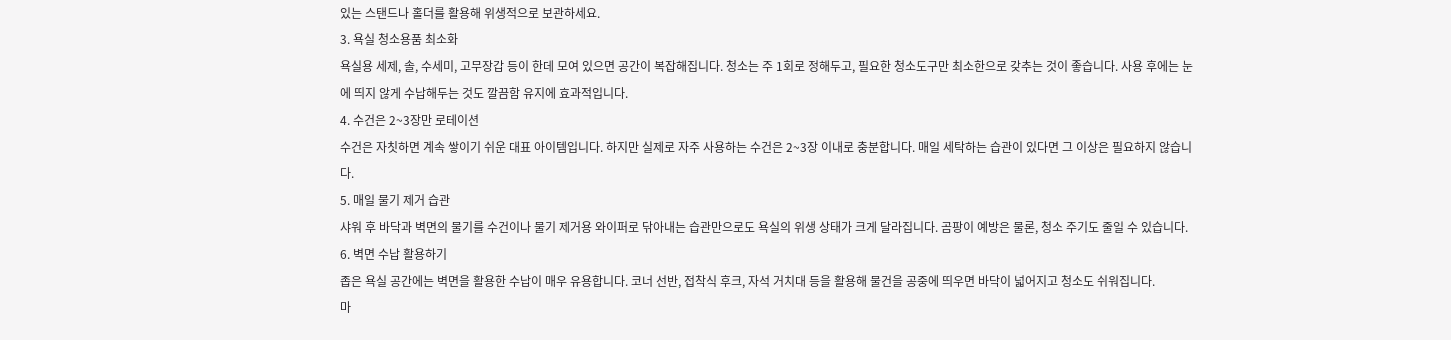있는 스탠드나 홀더를 활용해 위생적으로 보관하세요.
3. 욕실 청소용품 최소화
욕실용 세제, 솔, 수세미, 고무장갑 등이 한데 모여 있으면 공간이 복잡해집니다. 청소는 주 1회로 정해두고, 필요한 청소도구만 최소한으로 갖추는 것이 좋습니다. 사용 후에는 눈에 띄지 않게 수납해두는 것도 깔끔함 유지에 효과적입니다.
4. 수건은 2~3장만 로테이션
수건은 자칫하면 계속 쌓이기 쉬운 대표 아이템입니다. 하지만 실제로 자주 사용하는 수건은 2~3장 이내로 충분합니다. 매일 세탁하는 습관이 있다면 그 이상은 필요하지 않습니다.
5. 매일 물기 제거 습관
샤워 후 바닥과 벽면의 물기를 수건이나 물기 제거용 와이퍼로 닦아내는 습관만으로도 욕실의 위생 상태가 크게 달라집니다. 곰팡이 예방은 물론, 청소 주기도 줄일 수 있습니다.
6. 벽면 수납 활용하기
좁은 욕실 공간에는 벽면을 활용한 수납이 매우 유용합니다. 코너 선반, 접착식 후크, 자석 거치대 등을 활용해 물건을 공중에 띄우면 바닥이 넓어지고 청소도 쉬워집니다.
마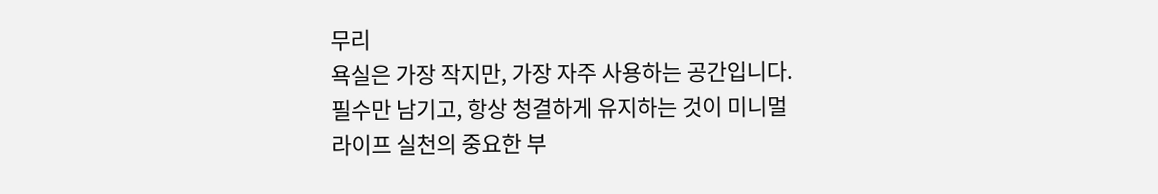무리
욕실은 가장 작지만, 가장 자주 사용하는 공간입니다. 필수만 남기고, 항상 청결하게 유지하는 것이 미니멀 라이프 실천의 중요한 부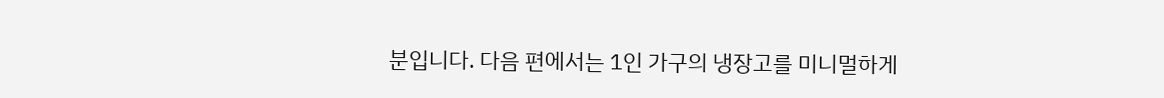분입니다. 다음 편에서는 1인 가구의 냉장고를 미니멀하게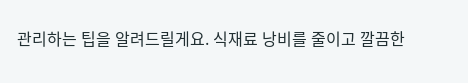관리하는 팁을 알려드릴게요. 식재료 낭비를 줄이고 깔끔한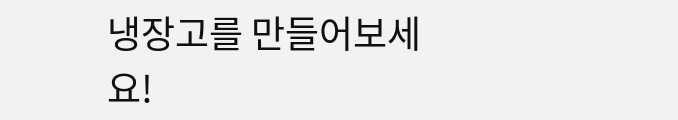냉장고를 만들어보세요!